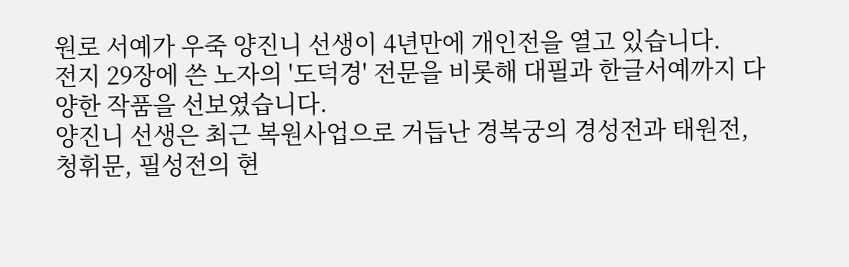원로 서예가 우죽 양진니 선생이 4년만에 개인전을 열고 있습니다.
전지 29장에 쓴 노자의 '도덕경' 전문을 비롯해 대필과 한글서예까지 다양한 작품을 선보였습니다.
양진니 선생은 최근 복원사업으로 거듭난 경복궁의 경성전과 태원전, 청휘문, 필성전의 현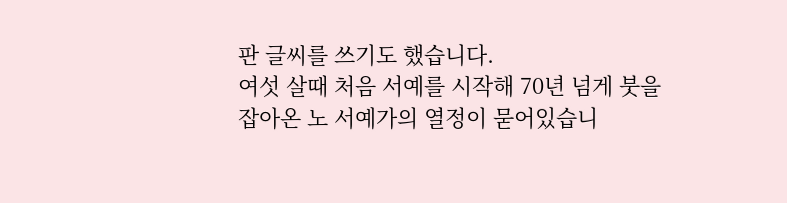판 글씨를 쓰기도 했습니다.
여섯 살때 처음 서예를 시작해 70년 넘게 붓을 잡아온 노 서예가의 열정이 묻어있습니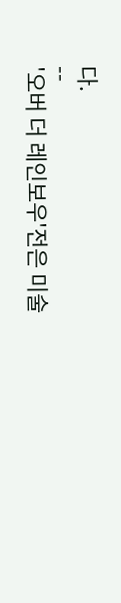다.
--
'오버 더 레인보우'전은 미술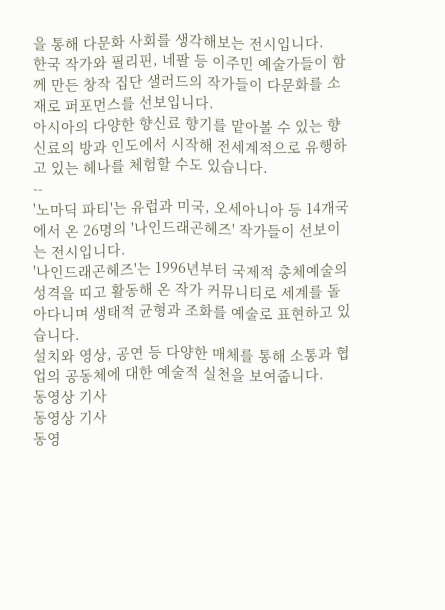을 통해 다문화 사회를 생각해보는 전시입니다.
한국 작가와 필리핀, 네팔 등 이주민 예술가들이 함께 만든 창작 집단 샐러드의 작가들이 다문화를 소재로 퍼포먼스를 선보입니다.
아시아의 다양한 향신료 향기를 맡아볼 수 있는 향신료의 방과 인도에서 시작해 전세계적으로 유행하고 있는 헤나를 체험할 수도 있습니다.
--
'노마딕 파티'는 유럽과 미국, 오세아니아 등 14개국에서 온 26명의 '나인드래곤헤즈' 작가들이 선보이는 전시입니다.
'나인드래곤헤즈'는 1996년부터 국제적 총체예술의 성격을 띠고 활동해 온 작가 커뮤니티로 세계를 돌아다니며 생태적 균형과 조화를 예술로 표현하고 있습니다.
설치와 영상, 공연 등 다양한 매체를 통해 소통과 협업의 공동체에 대한 예술적 실천을 보여줍니다.
동영상 기사
동영상 기사
동영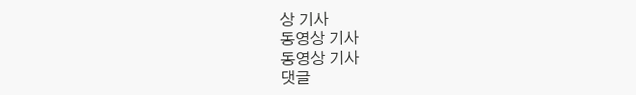상 기사
동영상 기사
동영상 기사
댓글